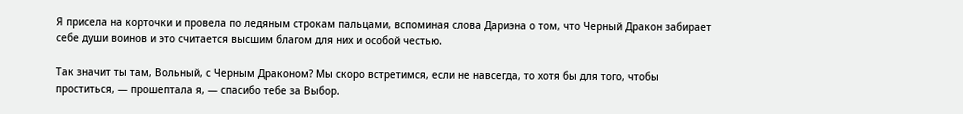Я присела на корточки и провела по ледяным строкам пальцами, вспоминая слова Дариэна о том, что Черный Дракон забирает себе души воинов и это считается высшим благом для них и особой честью.

Так значит ты там, Вольный, с Черным Драконом? Мы скоро встретимся, если не навсегда, то хотя бы для того, чтобы проститься, — прошептала я, — спасибо тебе за Выбор.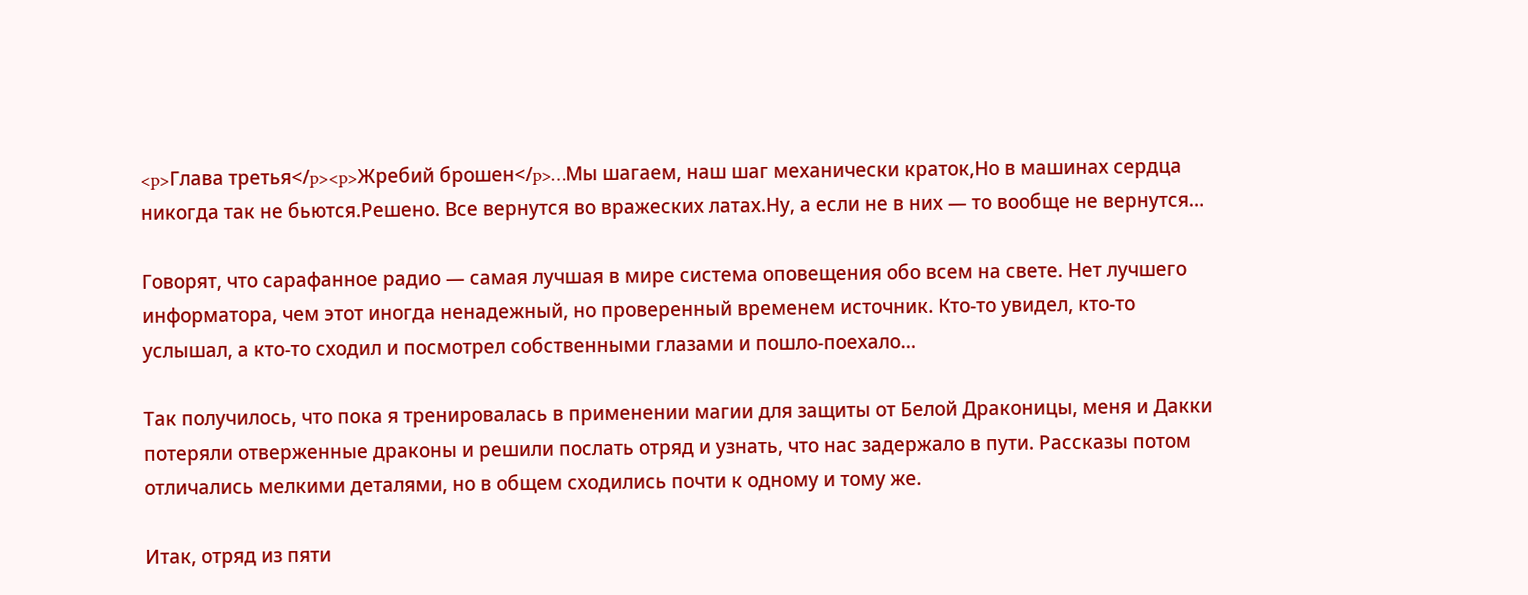<p>Глава третья</p><p>Жребий брошен</p>…Мы шагаем, наш шаг механически краток,Но в машинах сердца никогда так не бьются.Решено. Все вернутся во вражеских латах.Ну, а если не в них — то вообще не вернутся…

Говорят, что сарафанное радио — самая лучшая в мире система оповещения обо всем на свете. Нет лучшего информатора, чем этот иногда ненадежный, но проверенный временем источник. Кто-то увидел, кто-то услышал, а кто-то сходил и посмотрел собственными глазами и пошло-поехало…

Так получилось, что пока я тренировалась в применении магии для защиты от Белой Драконицы, меня и Дакки потеряли отверженные драконы и решили послать отряд и узнать, что нас задержало в пути. Рассказы потом отличались мелкими деталями, но в общем сходились почти к одному и тому же.

Итак, отряд из пяти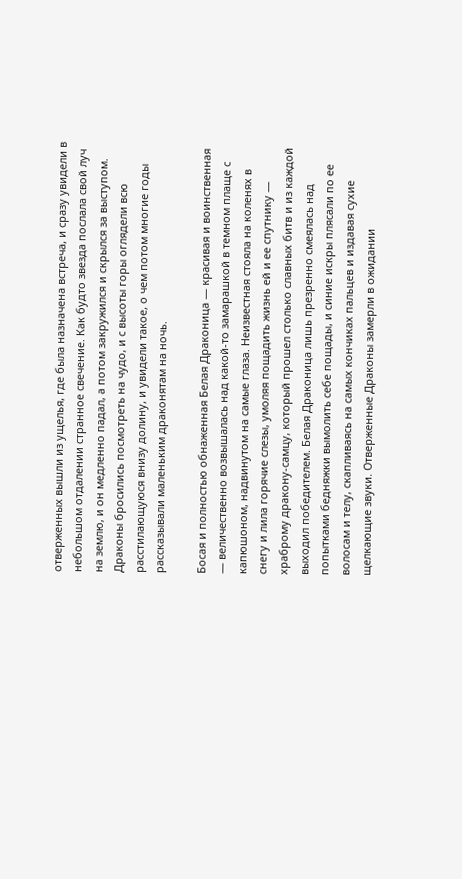отверженных вышли из ущелья, где была назначена встреча, и сразу увидели в небольшом отдалении странное свечение. Как будто звезда послала свой луч на землю, и он медленно падал, а потом закружился и скрылся за выступом. Драконы бросились посмотреть на чудо, и с высоты горы оглядели всю расстилающуюся внизу долину, и увидели такое, о чем потом многие годы рассказывали маленьким драконятам на ночь.

Босая и полностью обнаженная Белая Драконица — красивая и воинственная — величественно возвышалась над какой-то замарашкой в темном плаще с капюшоном, надвинутом на самые глаза. Неизвестная стояла на коленях в снегу и лила горячие слезы, умоляя пощадить жизнь ей и ее спутнику — храброму дракону-самцу, который прошел столько славных битв и из каждой выходил победителем. Белая Драконица лишь презренно смеялась над попытками бедняжки вымолить себе пощады, и синие искры плясали по ее волосам и телу, скапливаясь на самых кончиках пальцев и издавая сухие щелкающие звуки. Отверженные Драконы замерли в ожидании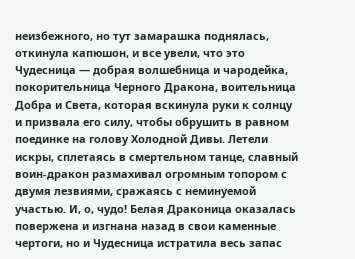неизбежного, но тут замарашка поднялась, откинула капюшон, и все увели, что это Чудесница — добрая волшебница и чародейка, покорительница Черного Дракона, воительница Добра и Света, которая вскинула руки к солнцу и призвала его силу, чтобы обрушить в равном поединке на голову Холодной Дивы. Летели искры, сплетаясь в смертельном танце, славный воин-дракон размахивал огромным топором с двумя лезвиями, сражаясь с неминуемой участью. И, о, чудо! Белая Драконица оказалась повержена и изгнана назад в свои каменные чертоги, но и Чудесница истратила весь запас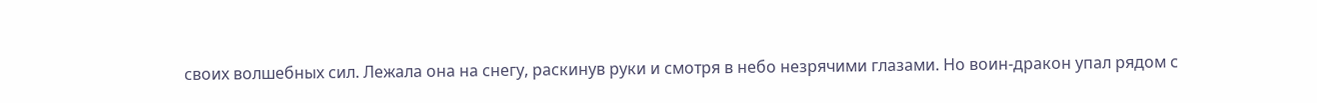своих волшебных сил. Лежала она на снегу, раскинув руки и смотря в небо незрячими глазами. Но воин-дракон упал рядом с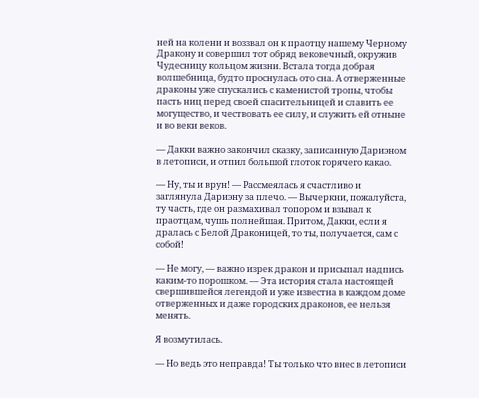ней на колени и воззвал он к праотцу нашему Черному Дракону и совершил тот обряд вековечный, окружив Чудесницу кольцом жизни. Встала тогда добрая волшебница, будто проснулась ото сна. А отверженные драконы уже спускались с каменистой тропы, чтобы пасть ниц перед своей спасительницей и славить ее могущество, и чествовать ее силу, и служить ей отныне и во веки веков.

— Дакки важно закончил сказку, записанную Дариэном в летописи, и отпил большой глоток горячего какао.

— Ну, ты и врун! — Рассмеялась я счастливо и заглянула Дариэну за плечо. — Вычеркни, пожалуйста, ту часть, где он размахивал топором и взывал к праотцам, чушь полнейшая. Притом, Дакки, если я дралась с Белой Драконицей, то ты, получается, сам с собой!

— Не могу, — важно изрек дракон и присыпал надпись каким-то порошком. — Эта история стала настоящей свершившейся легендой и уже известна в каждом доме отверженных и даже городских драконов, ее нельзя менять.

Я возмутилась.

— Но ведь это неправда! Ты только что внес в летописи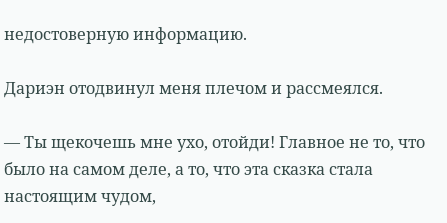недостоверную информацию.

Дариэн отодвинул меня плечом и рассмеялся.

— Ты щекочешь мне ухо, отойди! Главное не то, что было на самом деле, а то, что эта сказка стала настоящим чудом,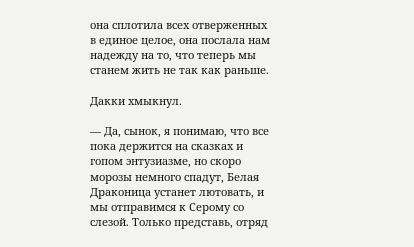она сплотила всех отверженных в единое целое, она послала нам надежду на то, что теперь мы станем жить не так как раньше.

Дакки хмыкнул.

— Да, сынок, я понимаю, что все пока держится на сказках и гопом энтузиазме, но скоро морозы немного спадут, Белая Драконица устанет лютовать, и мы отправимся к Серому со слезой. Только представь, отряд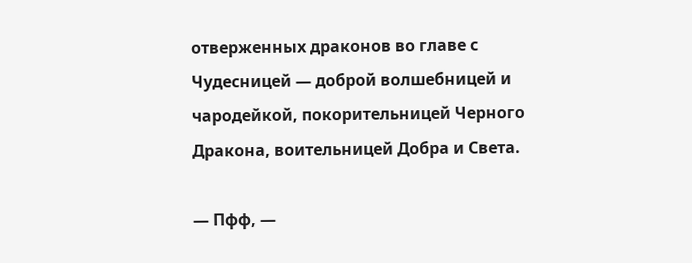отверженных драконов во главе с Чудесницей — доброй волшебницей и чародейкой, покорительницей Черного Дракона, воительницей Добра и Света.

— Пфф, —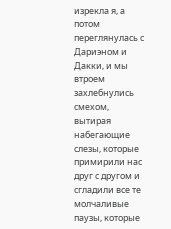изрекла я, а потом переглянулась с Дариэном и Дакки, и мы втроем захлебнулись смехом, вытирая набегающие слезы, которые примирили нас друг с другом и сгладили все те молчаливые паузы, которые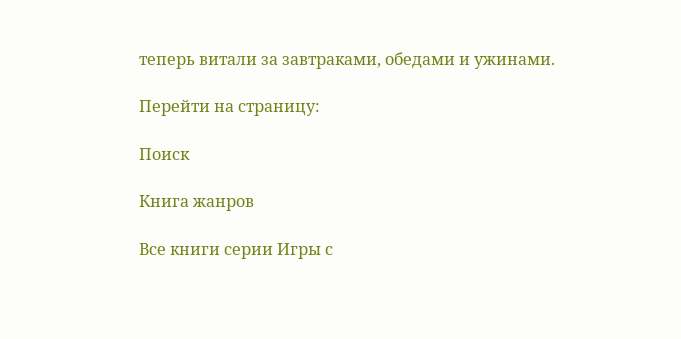теперь витали за завтраками, обедами и ужинами.

Перейти на страницу:

Поиск

Книга жанров

Все книги серии Игры с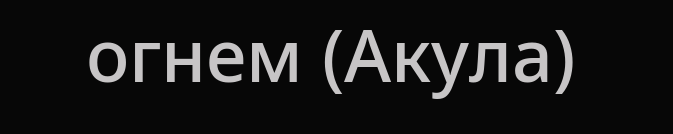огнем (Акула)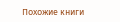Похожие книги